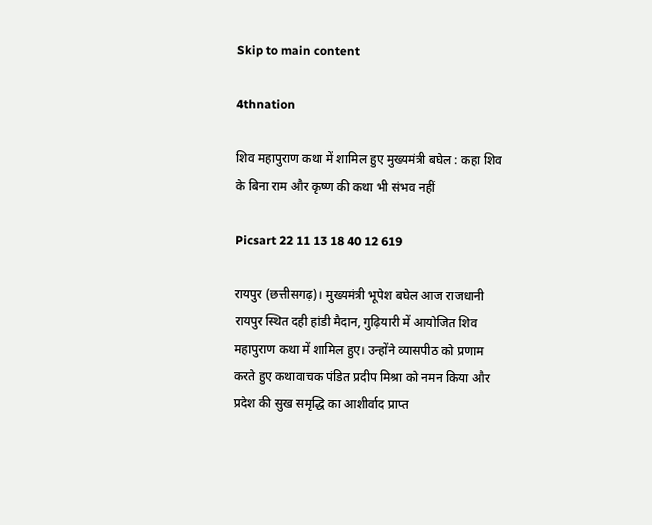Skip to main content

4thnation

शिव महापुराण कथा में शामिल हुए मुख्यमंत्री बघेल : कहा शिव के बिना राम और कृष्ण की कथा भी संभव नहीं

Picsart 22 11 13 18 40 12 619

रायपुर (छत्तीसगढ़)। मुख्यमंत्री भूपेश बघेल आज राजधानी रायपुर स्थित दही हांडी मैदान, गुढ़ियारी में आयोजित शिव महापुराण कथा में शामिल हुए। उन्होंने व्यासपीठ को प्रणाम करते हुए कथावाचक पंडित प्रदीप मिश्रा को नमन किया और प्रदेश की सुख समृद्धि का आशीर्वाद प्राप्त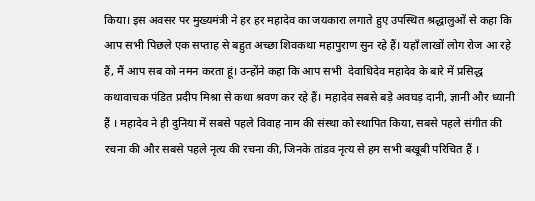किया। इस अवसर पर मुख्यमंत्री ने हर हर महादेव का जयकारा लगाते हुए उपस्थित श्रद्धालुओं से कहा कि आप सभी पिछले एक सप्ताह से बहुत अच्छा शिवकथा महापुराण सुन रहे हैं। यहाँ लाखों लोग रोज आ रहे हैं, मैं आप सब को नमन करता हूं। उन्होंने कहा कि आप सभी  देवाधिदेव महादेव के बारे में प्रसिद्ध कथावाचक पंडित प्रदीप मिश्रा से कथा श्रवण कर रहे हैं। महादेव सबसे बड़े अवघड़ दानी, ज्ञानी और ध्यानी हैं । महादेव ने ही दुनिया में सबसे पहले विवाह नाम की संस्था को स्थापित किया, सबसे पहले संगीत की रचना की और सबसे पहले नृत्य की रचना की, जिनके तांडव नृत्य से हम सभी बखूबी परिचित हैं ।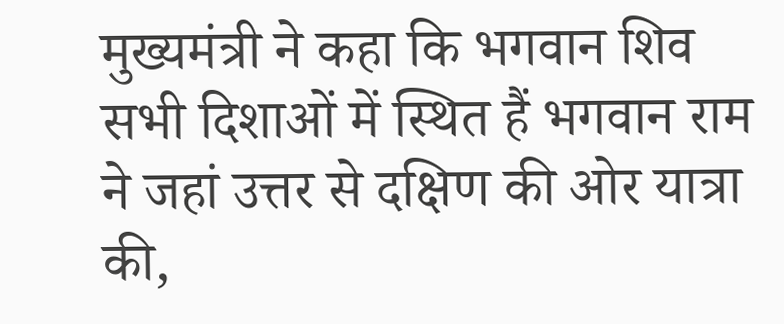मुख्यमंत्री ने कहा कि भगवान शिव सभी दिशाओं में स्थित हैं भगवान राम ने जहां उत्तर से दक्षिण की ओर यात्रा की,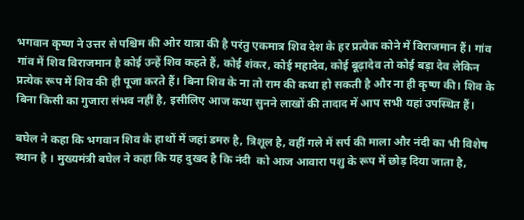भगवान कृष्ण ने उत्तर से पश्चिम की ओर यात्रा की है परंतु एकमात्र शिव देश के हर प्रत्येक कोने में विराजमान हैं। गांव गांव में शिव विराजमान है कोई उन्हें शिव कहते हैं, कोई शंकर, कोई महादेव, कोई बूढ़ादेव तो कोई बड़ा देव लेकिन प्रत्येक रूप में शिव की ही पूजा करते हैं। बिना शिव के ना तो राम की कथा हो सकती है और ना ही कृष्ण की। शिव के बिना किसी का गुजारा संभव नहीं है, इसीलिए आज कथा सुनने लाखों की तादाद में आप सभी यहां उपस्थित हैं।

बघेल ने कहा कि भगवान शिव के हाथों में जहां डमरु है, त्रिशूल है, वहीं गले में सर्प की माला और नंदी का भी विशेष स्थान है । मुख्यमंत्री बघेल ने कहा कि यह दुखद है कि नंदी  को आज आवारा पशु के रूप में छोड़ दिया जाता है,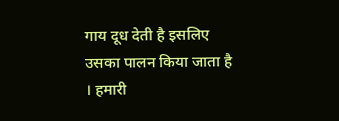गाय दूध देती है इसलिए उसका पालन किया जाता है । हमारी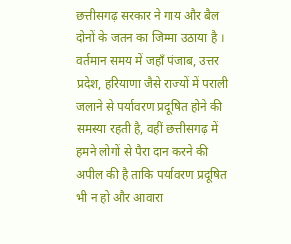छत्तीसगढ़ सरकार ने गाय और बैल दोनों के जतन का जिम्मा उठाया है । वर्तमान समय में जहाँ पंजाब, उत्तर प्रदेश, हरियाणा जैसे राज्यों में पराली जलाने से पर्यावरण प्रदूषित होने की समस्या रहती है, वहीं छत्तीसगढ़ में हमने लोगों से पैरा दान करने की अपील की है ताकि पर्यावरण प्रदूषित भी न हो और आवारा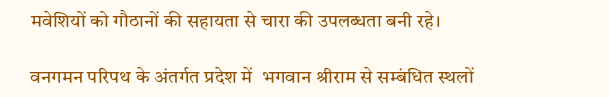मवेशियों को गौठानों की सहायता से चारा की उपलब्धता बनी रहे।

वनगमन परिपथ के अंतर्गत प्रदेश में  भगवान श्रीराम से सम्बंधित स्थलों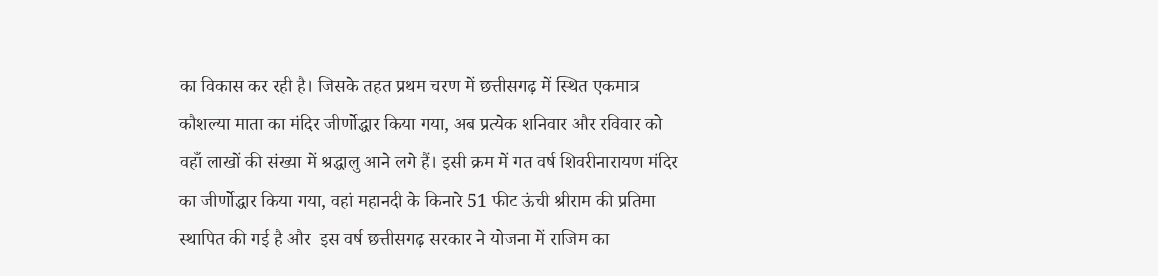का विकास कर रही है। जिसके तहत प्रथम चरण में छत्तीसगढ़ में स्थित एकमात्र कौशल्या माता का मंदिर जीर्णोद्धार किया गया, अब प्रत्येक शनिवार और रविवार को वहाँ लाखों की संख्या में श्रद्धालु आने लगे हैं। इसी क्रम में गत वर्ष शिवरीनारायण मंदिर का जीर्णोद्धार किया गया, वहां महानदी के किनारे 51 फीट ऊंची श्रीराम की प्रतिमा स्थापित की गई है और  इस वर्ष छत्तीसगढ़ सरकार ने योजना में राजिम का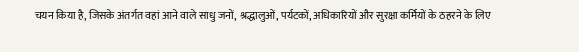चयन किया है, जिसके अंतर्गत वहां आने वाले साधु जनों, श्रद्धालुओं, पर्यटकों, अधिकारियों और सुरक्षा कर्मियों के ठहरने के लिए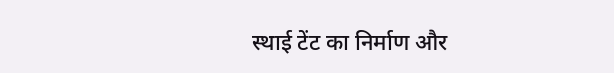स्थाई टेंट का निर्माण और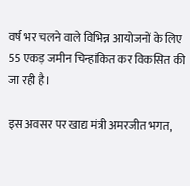वर्ष भर चलने वाले विभिन्न आयोजनों के लिए 55 एकड़ जमीन चिन्हांकित कर विकसित की जा रही है।

इस अवसर पर खाद्य मंत्री अमरजीत भगत,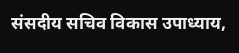संसदीय सचिव विकास उपाध्याय,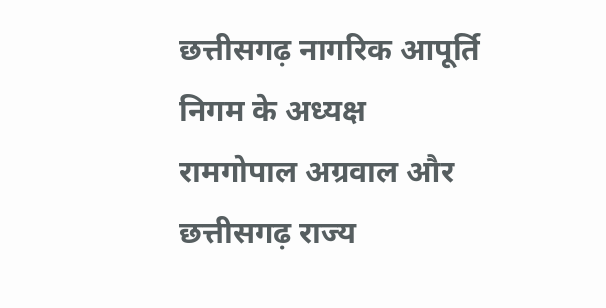छत्तीसगढ़ नागरिक आपूर्ति निगम के अध्यक्ष रामगोपाल अग्रवाल और छत्तीसगढ़ राज्य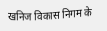खनिज विकास निगम के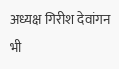अध्यक्ष गिरीश देवांगन भी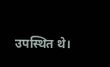उपस्थित थे।